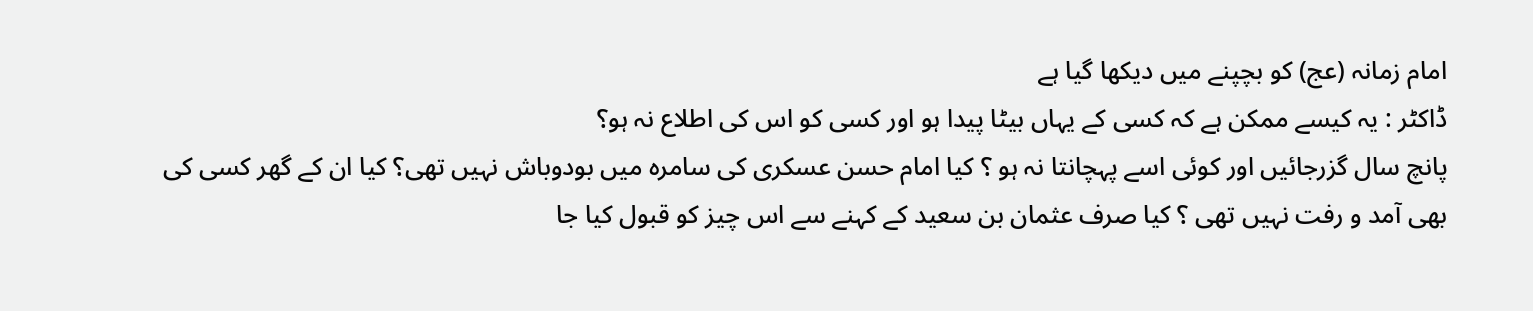امام زمانہ (عج) کو بچپنے میں دیکھا گیا ہے
ڈاکٹر : یہ کیسے ممکن ہے کہ کسى کے یہاں بیٹا پیدا ہو اور کسى کو اس کى اطلاع نہ ہو؟
پانچ سال گزرجائیں اور کوئی اسے پہچانتا نہ ہو ؟ کیا امام حسن عسکرى کى سامرہ میں بودوباش نہیں تھی؟ کیا ان کے گھر کسى کى بھى آمد و رفت نہیں تھى ؟ کیا صرف عثمان بن سعید کے کہنے سے اس چیز کو قبول کیا جا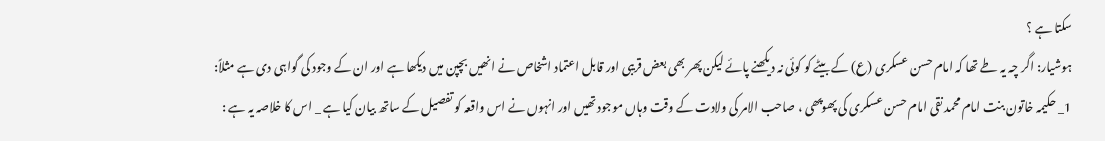سکتا ہے ؟
ہوشیار: اگر چہ یہ طے تھا کہ امام حسن عسکرى (ع) کے بیٹے کو کوئی نہ دیکھنے پائے لیکن پھر بھى بعض قریبى اور قابل اعتماد اشخاص نے انھیں بچپن میں دیکھا ہے اور ان کے وجود کى گواہى دى ہے مثلاً:
1_ حکیمہ خاتون بنت امام محمد نقى امام حسن عسکرى کى پھوپھى ، صاحب الامر کى ولادت کے وقت وہاں موجود تھیں اور انہوں نے اس واقعہ کو تفصیل کے ساتھ بیان کیا ہے _ اس کا خلاصہ یہ ہے :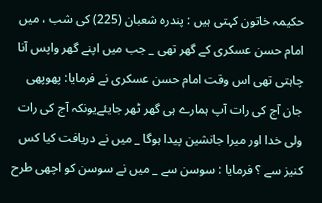حکیمہ خاتون کہتى ہیں : پندرہ شعبان (225) کى شب ، میں امام حسن عسکرى کے گھر تھى _ جب میں اپنے گھر واپس آنا چاہتى تھى اس وقت امام حسن عسکرى نے فرمایا: پھوپھى جان آج کى رات آپ ہمارے ہى گھر ٹھر جایئےیونکہ آج کى رات ولى خدا اور میرا جانشین پیدا ہوگا _ میں نے دریافت کیا کس کنیز سے ؟ فرمایا : سوسن سے _ میں نے سوسن کو اچھى طرح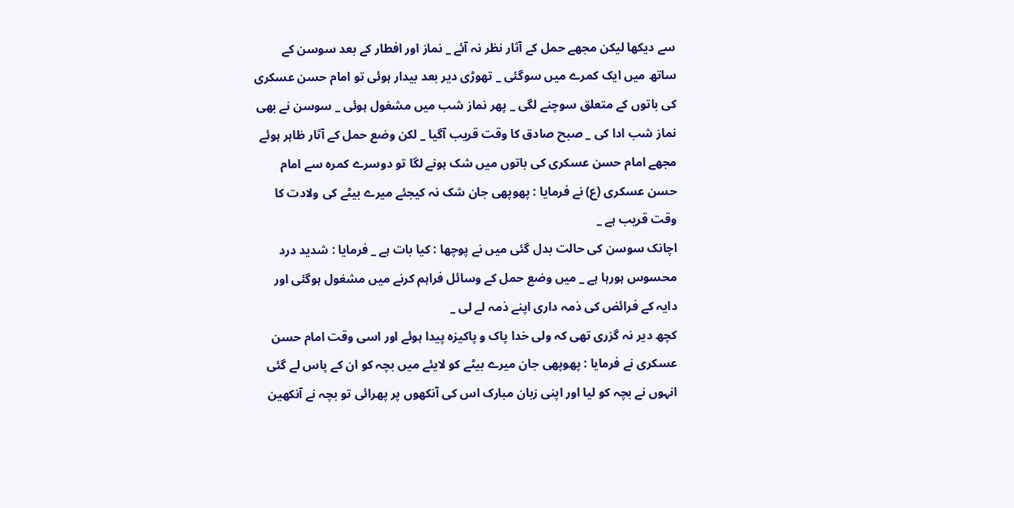سے دیکھا لیکن مجھے حمل کے آثار نظر نہ آئے _ نماز اور افطار کے بعد سوسن کے ساتھ میں ایک کمرے میں سوگئی _ تھوڑى دیر بعد بیدار ہوئی تو امام حسن عسکرى کى باتوں کے متعلق سوچنے لگى _ پھر نماز شب میں مشغول ہوئی _ سوسن نے بھى نماز شب ادا کى _ صبح صادق کا وقت قریب آگیا _ لکن وضع حمل کے آثار ظاہر ہوئے مجھے امام حسن عسکرى کى باتوں میں شک ہونے لگا تو دوسرے کمرہ سے امام حسن عسکرى (ع) نے فرمایا : پھوپھى جان شک نہ کیجئے میرے بیٹے کى ولادت کا وقت قریب ہے _
اچانک سوسن کى حالت بدل گئی میں نے پوچھا : کیا بات ہے _ فرمایا : شدید درد محسوس ہورہا ہے _ میں وضع حمل کے وسائل فراہم کرنے میں مشغول ہوگئی اور دایہ کے فرائض کى ذمہ دارى اپنے ذمہ لے لى _
کچھ دیر نہ گزرى تھى کہ ولى خدا پاک و پاکیزہ پیدا ہوئے اور اسى وقت امام حسن عسکرى نے فرمایا : پھوپھى جان میرے بیٹے کو لایئے میں بچہ کو ان کے پاس لے گئی انہوں نے بچہ کو لیا اور اپنى زبان مبارک اس کى آنکھوں پر پھرائی تو بچہ نے آنکھین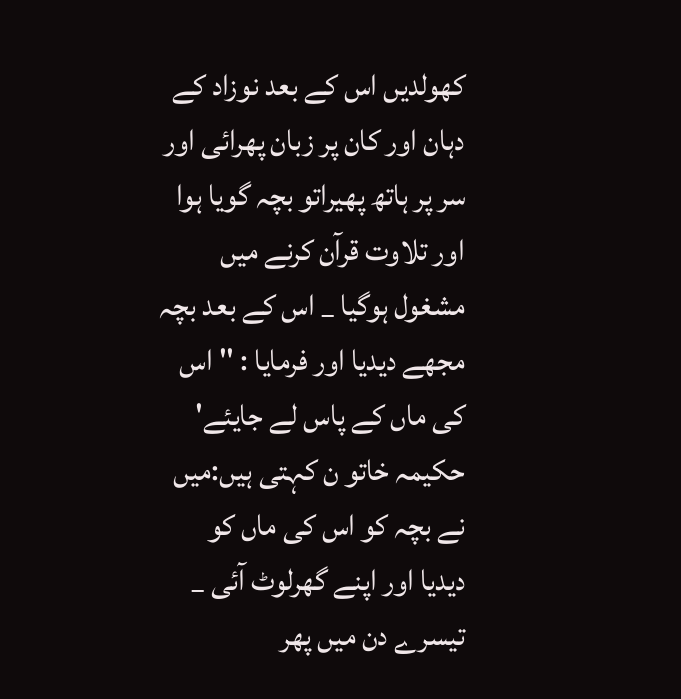کھولدیں اس کے بعد نوزاد کے دہان اور کان پر زبان پھرائی اور سر پر ہاتھ پھیراتو بچہ گویا ہوا اور تلاوت قرآن کرنے میں مشغول ہوگیا _ اس کے بعد بچہ مجھے دیدیا اور فرمایا : '' اس کى ماں کے پاس لے جایئے' حکیمہ خاتو ن کہتى ہیں:میں نے بچہ کو اس کى ماں کو دیدیا اور اپنے گھرلوٹ آئی _ تیسرے دن میں پھر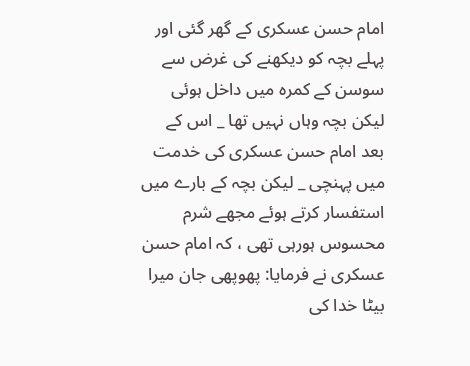امام حسن عسکرى کے گھر گئی اور پہلے بچہ کو دیکھنے کى غرض سے سوسن کے کمرہ میں داخل ہوئی لیکن بچہ وہاں نہیں تھا _ اس کے بعد امام حسن عسکرى کى خدمت میں پہنچى _ لیکن بچہ کے بارے میں استفسار کرتے ہوئے مجھے شرم محسوس ہورہى تھى ، کہ امام حسن عسکرى نے فرمایا: پھوپھى جان میرا بیٹا خدا کى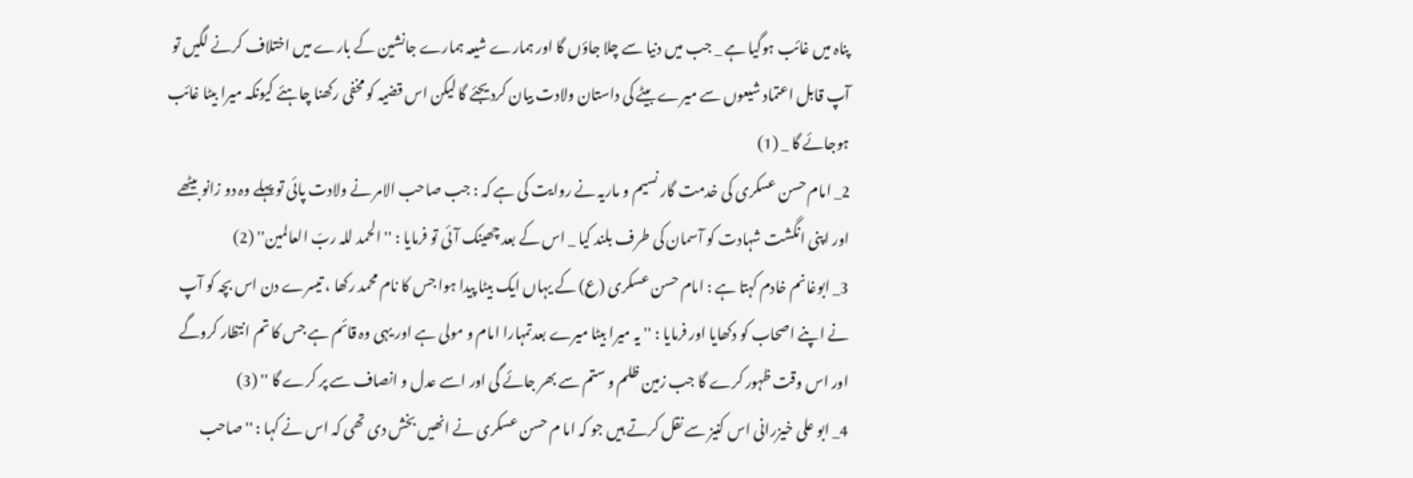پناہ میں غائب ہوگیا ہے _ جب میں دنیا سے چلا جاؤں گا اور ہمارے شیعہ ہمارے جانشین کے بارے میں اختلاف کرنے لگیں تو آپ قابل اعتماد شیعوں سے میرے بیٹے کى داستان ولادت بیان کردیجئے گا لیکن اس قضیہ کو مخفى رکھنا چاہئے کیونکہ میرا بیٹا غائب ہوجائے گا _ (1)
2_ امام حسن عسکرى کى خدمت گار نسیم و ماریہ نے روایت کى ہے کہ : جب صاحب الامر نے ولادت پائی تو پہلے وہ دو زانو بیٹھے اور اپنى انگشت شہادت کو آسمان کى طرف بلند کیا _ اس کے بعد چھینک آئی تو فرمایا : '' الحمد للہ ربّ العالمین'' (2)
3_ ابوغانم خادم کہتا ہے : امام حسن عسکرى (ع) کے یہاں ایک بیٹا پیدا ہوا جس کا نام محمد رکھا ، تیسرے دن اس بچہ کو آپ نے اپنے اصحاب کو دکھایا اور فرمایا : '' یہ میرا بیٹا میرے بعدتمہارا امام و مولى ہے اور یہى وہ قائم ہے جس کا تم انتظار کروگے اور اس وقت ظہور کرے گا جب زمین ظلم و ستم سے بھر جائے گى اور اسے عدل و انصاف سے پر کرے گا '' (3)
4_ ابو على خیزرانى اس کنیز سے نقل کرتے ہیں جو کہ اما م حسن عسکرى نے انھیں بخش دى تھى کہ اس نے کہا : '' صاحب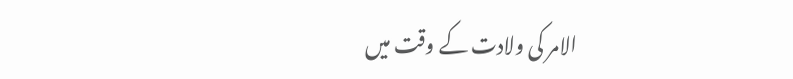الامر کى ولادت کے وقت میں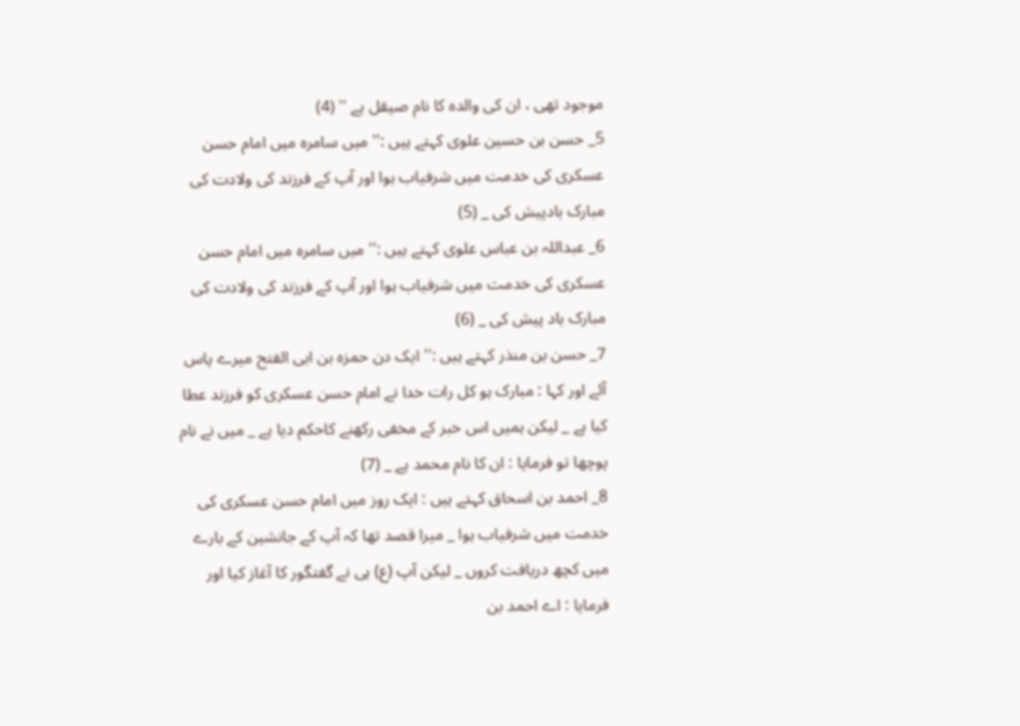موجود تھى ، ان کى والدہ کا نام صیقل ہے '' (4)
5_ حسن بن حسین علوى کہتے ہیں :'' میں سامرہ میں امام حسن عسکرى کى خدمت میں شرفیاب ہوا اور آپ کے فرزند کى ولادت کى مبارک بادپیش کى _ (5)
6_ عبداللہ بن عباس علوى کہتے ہیں :'' میں سامرہ میں امام حسن عسکرى کى خدمت میں شرفیاب ہوا اور آپ کے فرزند کى ولادت کى مبارک باد پیش کى _ (6)
7_ حسن بن منذر کہتے ہیں :'' ایک دن حمزہ بن ابى الفتح میرے پاس آئے اور کہا : مبارک ہو کل رات خدا نے امام حسن عسکرى کو فرزند عطا کیا ہے _ لیکن ہمیں اس خبر کے مخفى رکھنے کاحکم دیا ہے _ میں نے نام پوچھا تو فرمایا : ان کا نام محمد ہے _ (7)
8_ احمد بن اسحاق کہتے ہیں : ایک روز میں امام حسن عسکرى کى خدمت میں شرفیاب ہوا _ میرا قصد تھا کہ آپ کے جانشین کے بارے میں کچھ دریافت کروں _ لیکن آپ (ع) ہى نے گفتگور کا آغاز کیا اور فرمایا : اے احمد بن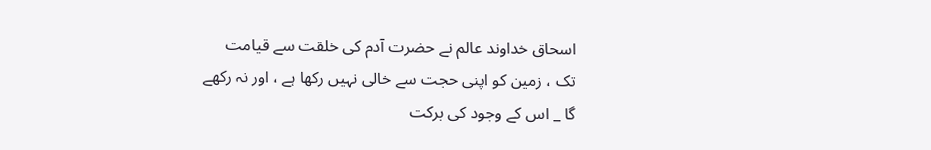اسحاق خداوند عالم نے حضرت آدم کى خلقت سے قیامت تک ، زمین کو اپنى حجت سے خالى نہیں رکھا ہے ، اور نہ رکھے گا _ اس کے وجود کى برکت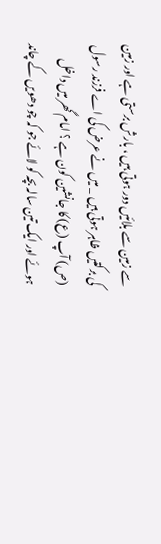سے زمین سے بلائیں دور ہوتى ہیں ، بارش برستى ہے اور زمین کى برکتیں ظاہر ہوتى ہیں _ میں نے عرض کى اے فرزند رسول (ص) آپ (ع) کا جانشین کون ہے ؟ امام گھر میں داخل ہوئے اور ایک تین سالہ بچہ کو لائے جو کہ چو دھویں کے چاند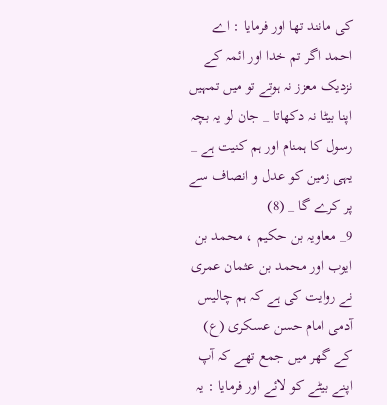کى مانند تھا اور فرمایا : اے احمد اگر تم خدا اور ائمہ کے نزدیک معزز نہ ہوتے تو میں تمہیں اپنا بیٹا نہ دکھاتا _ جان لو یہ بچہ رسول کا ہمنام اور ہم کنیت ہے _ یہى زمین کو عدل و انصاف سے پر کرے گا _ (8)
9_ معاویہ بن حکیم ، محمد بن ایوب اور محمد بن عثمان عمرى نے روایت کى ہے کہ ہم چالیس آدمى امام حسن عسکرى (ع) کے گھر میں جمع تھے کہ آپ اپنے بیٹے کو لائے اور فرمایا : یہ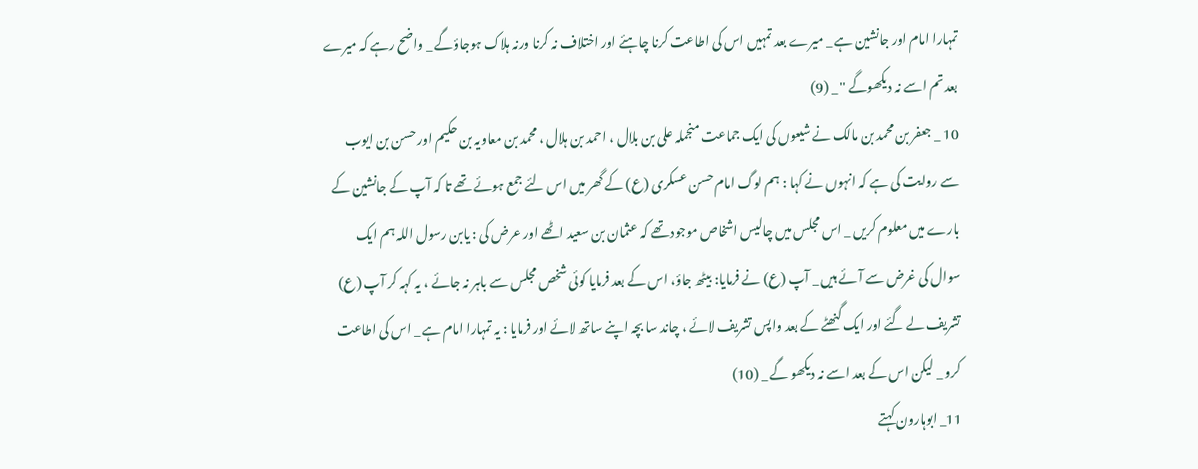تمہارا امام اور جانشین ہے _ میرے بعد تمہیں اس کى اطاعت کرنا چاہئے اور اختلاف نہ کرنا ورنہ ہلاک ہوجاؤگے _ واضح رہے کہ میرے بعد تم اسے نہ دیکھوگے '' _ (9)
10 _ جعفر بن محمد بن مالک نے شیعوں کى ایک جماعت منجملہ على بن بلال ، احمد بن ہلال ، محمد بن معاویہ بن حکیم اور حسن بن ایوب سے روایت کى ہے کہ انہوں نے کہا : ہم لوگ امام حسن عسکرى (ع) کے گھر میں اس لئے جمع ہوئے تھے تا کہ آپ کے جانشین کے بارے میں معلوم کریں _ اس مجلس میں چالیس اشخاص موجود تھے کہ عثمان بن سعید اٹھے اور عرض کى : یابن رسول اللہ ہم ایک سوال کى غرض سے آئے ہیں _ آپ (ع) نے فرمایا: بیٹھ جاؤ، اس کے بعد فرمایا کوئی شخص مجلس سے باہر نہ جائے ، یہ کہہ کر آپ (ع) تشریف لے گئے اور ایک گنھٹے کے بعد واپس تشریف لائے ، چاند سا بچہ اپنے ساتھ لائے اور فرمایا : یہ تمہارا امام ہے _ اس کى اطاعت کرو _ لیکن اس کے بعد اسے نہ دیکھو گے _ (10)
11_ ابوہارون کہتے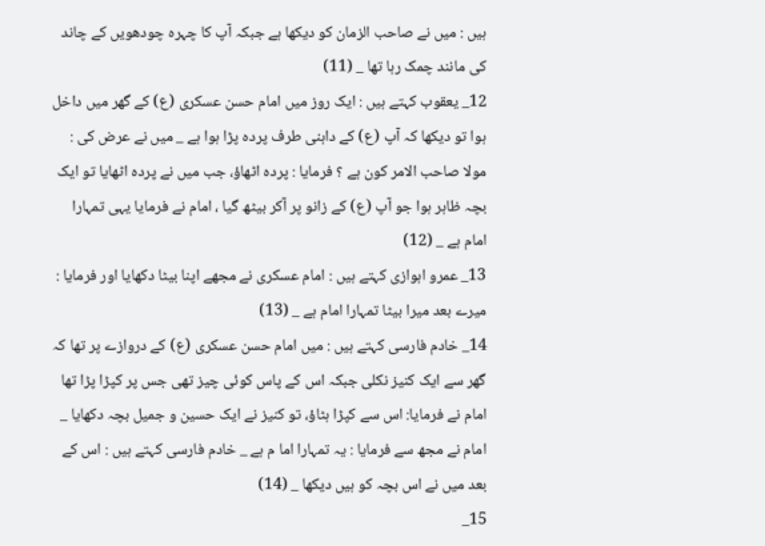ہیں : میں نے صاحب الزمان کو دیکھا ہے جبکہ آپ کا چہرہ چودھویں کے چاند کى مانند چمک رہا تھا _ (11)
12_ یعقوب کہتے ہیں : ایک روز میں امام حسن عسکرى (ع) کے گھر میں داخل ہوا تو دیکھا کہ آپ (ع) کے داہنى طرف پردہ پڑا ہوا ہے _ میں نے عرض کى : مولا صاحب الامر کون ہے ؟ فرمایا : پردہ اٹھاؤ، جب میں نے پردہ اٹھایا تو ایک بچہ ظاہر ہوا جو آپ (ع) کے زانو پر آکر بیٹھ گیا ، امام نے فرمایا یہى تمہارا امام ہے _ (12)
13_ عمرو اہوازى کہتے ہیں : امام عسکرى نے مجھے اپنا بیٹا دکھایا اور فرمایا : میرے بعد میرا بیٹا تمہارا امام ہے _ (13)
14_ خادم فارسى کہتے ہیں : میں امام حسن عسکرى (ع) کے دروازے پر تھا کہ گھر سے ایک کنیز نکلى جبکہ اس کے پاس کوئی چیز تھى جس پر کپڑا پڑا تھا امام نے فرمایا: اس سے کپڑا ہٹاؤ، تو کنیز نے ایک حسین و جمیل بچہ دکھایا _ امام نے مجھ سے فرمایا : یہ تمہارا اما م ہے _ خادم فارسى کہتے ہیں : اس کے بعد میں نے اس بچہ کو ہیں دیکھا _ (14)
15_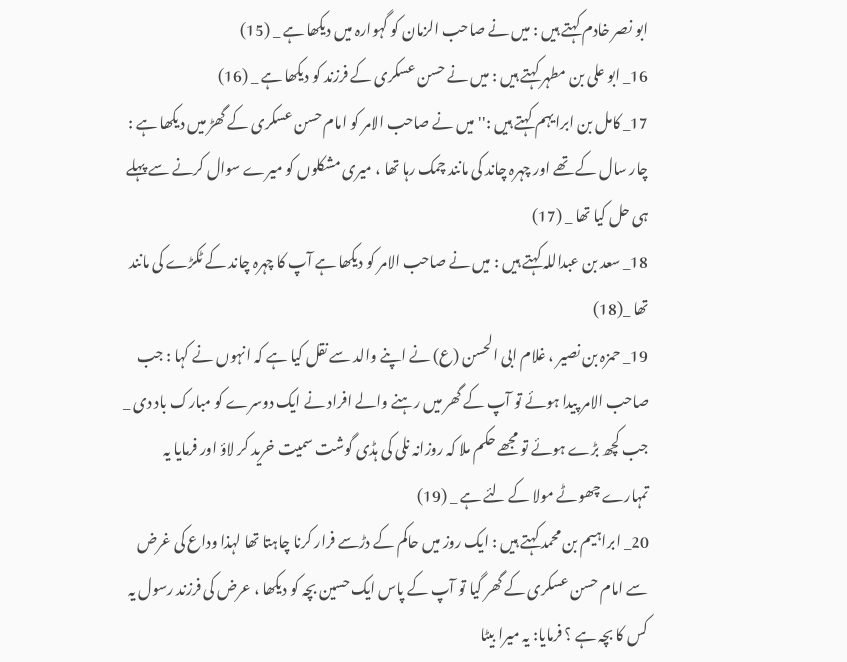ابو نصر خادم کہتے ہیں : میں نے صاحب الزمان کو گہوارہ میں دیکھا ہے _ (15)
16_ ابو على بن مطہر کہتے ہیں : میں نے حسن عسکرى کے فرزند کو دیکھا ہے _ (16)
17_ کامل بن ابرایہم کہتے ہیں :'' میں نے صاحب الامر کو امام حسن عسکرى کے گھڑ میں دیکھا ہے : چار سال کے تھے اور چہرہ چاند کى مانند چمک رہا تھا ، میرى مشکلوں کو میرے سوال کرنے سے پہلے ہى حل کیا تھا _ (17)
18_ سعد بن عبداللہ کہتے ہیں : میں نے صاحب الامر کو دیکھا ہے آپ کا چہرہ چاند کے ٹکڑے کى مانند تھا _(18)
19_ حمزہ بن نصیر ، غلام ابى الحسن (ع) نے اپنے والد سے نقل کیا ہے کہ انہوں نے کہا : جب صاحب الامر پیدا ہوئے تو آپ کے گھر میں رہنے والے افراد نے ایک دوسرے کو مبارک باد دى _ جب کچھ بڑے ہوئے تو مجھے حکم ملا کہ روزانہ نلى کى ہڈى گوشت سمیت خرید کر لاؤ اور فرمایا یہ تمہارے چھوٹے مولا کے لئے ہے _ (19)
20_ ابراہیم بن محمد کہتے ہیں : ایک روز میں حاکم کے دڑسے فرار کرنا چاہتا تھا لہذا وداع کى غرض سے امام حسن عسکرى کے گھر گیا تو آپ کے پاس ایک حسین بچہ کو دیکھا ، عرض کى فرزند رسول یہ کس کا بچہ ہے ؟ فرمایا: یہ میرا بیٹا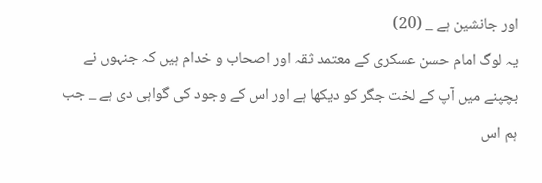اور جانشین ہے _ (20)
یہ لوگ امام حسن عسکرى کے معتمد ثقہ اور اصحاب و خدام ہیں کہ جنہوں نے بچپنے میں آپ کے لخت جگر کو دیکھا ہے اور اس کے وجود کى گواہى دى ہے _ جب ہم اس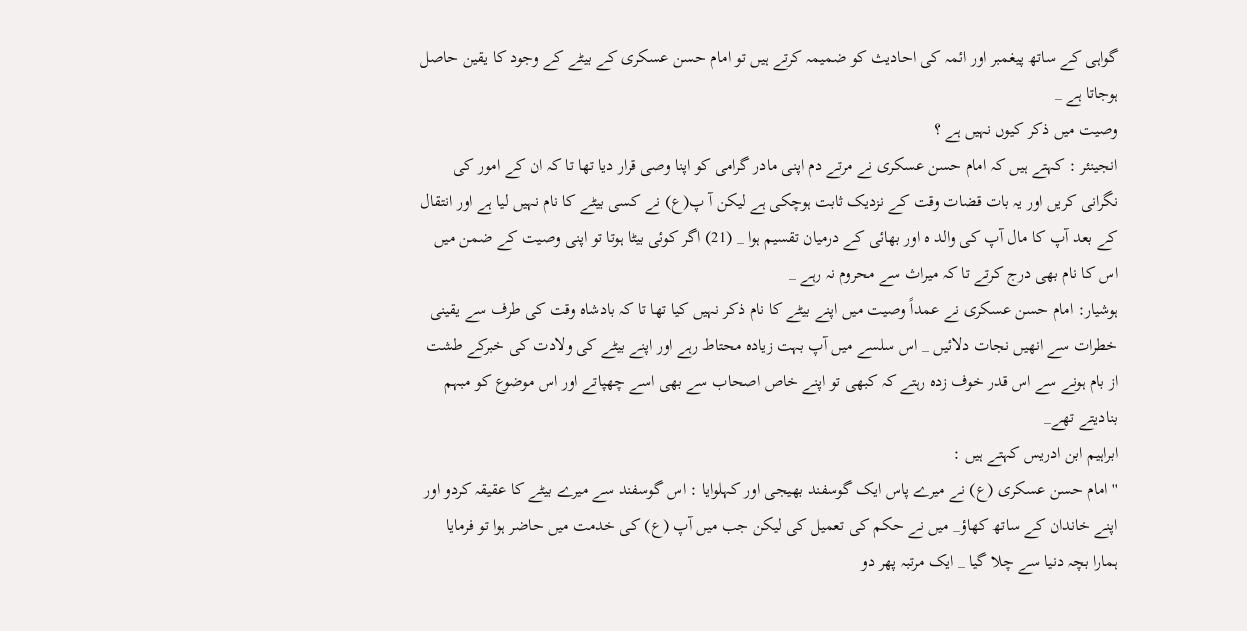گواہى کے ساتھ پیغمبر اور ائمہ کى احادیث کو ضمیمہ کرتے ہیں تو امام حسن عسکرى کے بیٹے کے وجود کا یقین حاصل ہوجاتا ہے _
وصیت میں ذکر کیوں نہیں ہے ؟
انجینئر : کہتے ہیں کہ امام حسن عسکرى نے مرتے دم اپنى مادر گرامى کو اپنا وصى قرار دیا تھا تا کہ ان کے امور کى نگرانى کریں اور یہ بات قضات وقت کے نزدیک ثابت ہوچکى ہے لیکن آ پ(ع) نے کسى بیٹے کا نام نہیں لیا ہے اور انتقال کے بعد آپ کا مال آپ کى والد ہ اور بھائی کے درمیان تقسیم ہوا _ (21) اگر کوئی بیٹا ہوتا تو اپنى وصیت کے ضمن میں اس کا نام بھى درج کرتے تا کہ میراث سے محروم نہ رہے _
ہوشیار: امام حسن عسکرى نے عمداً وصیت میں اپنے بیٹے کا نام ذکر نہیں کیا تھا تا کہ بادشاہ وقت کى طرف سے یقینى خطرات سے انھیں نجات دلائیں _ اس سلسے میں آپ بہت زیادہ محتاط رہے اور اپنے بیٹے کى ولادت کى خبرکے طشت از بام ہونے سے اس قدر خوف زدہ رہتے کہ کبھى تو اپنے خاص اصحاب سے بھى اسے چھپاتے اور اس موضوع کو مبہم بنادیتے تھے_
ابراہیم ابن ادریس کہتے ہیں :
'' امام حسن عسکرى (ع) نے میرے پاس ایک گوسفند بھیجى اور کہلوایا : اس گوسفند سے میرے بیٹے کا عقیقہ کردو اور اپنے خاندان کے ساتھ کھاؤ_ میں نے حکم کى تعمیل کى لیکن جب میں آپ (ع) کى خدمت میں حاضر ہوا تو فرمایا ہمارا بچہ دنیا سے چلا گیا _ ایک مرتبہ پھر دو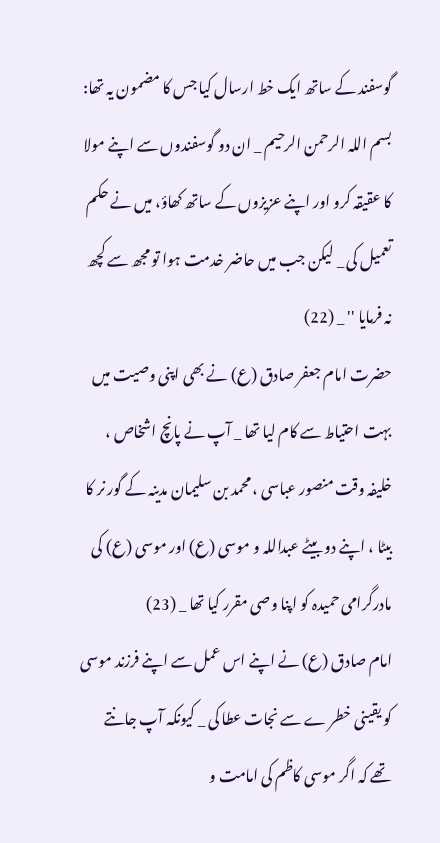گوسفند کے ساتھ ایک خط ارسال کیا جس کا مضمون یہ تھا:
بسم اللہ الرحمن الرحیم _ ان دو گوسفندوں سے اپنے مولا کا عقیقہ کرو اور اپنے عزیزوں کے ساتھ کھاؤ، میں نے حکم تعمیل کى _ لیکن جب میں حاضر خدمت ہوا تو مجھ سے کچھ نہ فرمایا '' _ (22)
حضرت امام جعفر صادق (ع) نے بھى اپنى وصیت میں بہت احتیاط سے کام لیا تھا _ آپ نے پانچ اشخاص ، خلیفہ وقت منصور عباسى ، محمد بن سلیمان مدینہ کے گور نر کا بیٹا ، اپنے دو بیٹے عبداللہ و موسى (ع) اور موسى (ع) کى مادرگرامى حمیدہ کو اپنا وصى مقرر کیا تھا _ (23)
امام صادق (ع) نے اپنے اس عمل سے اپنے فرزند موسى کو یقینى خطر ے سے نجات عطا کى _ کیونکہ آپ جانتے تھے کہ اگر موسى کاظم کى امامت و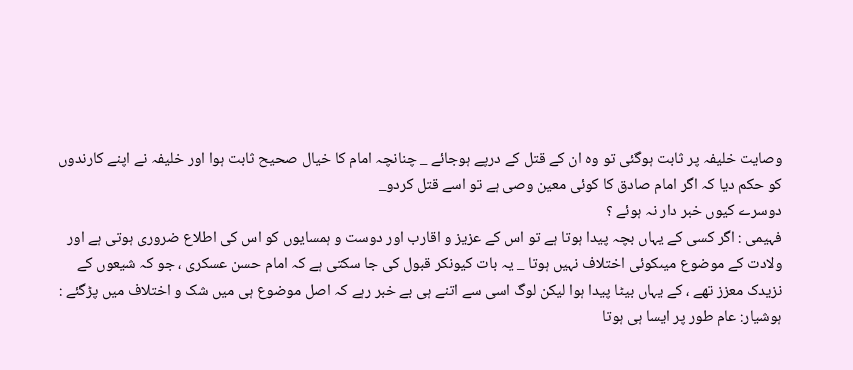وصایت خلیفہ پر ثابت ہوگئی تو وہ ان کے قتل کے درپے ہوجائے _ چنانچہ امام کا خیال صحیح ثابت ہوا اور خلیفہ نے اپنے کارندوں کو حکم دیا کہ اگر امام صادق کا کوئی معین وصى ہے تو اسے قتل کردو_
دوسرے کیوں خبر دار نہ ہوئے ؟
فہیمى : اگر کسى کے یہاں بچہ پیدا ہوتا ہے تو اس کے عزیز و اقارب اور دوست و ہمسایوں کو اس کى اطلاع ضرورى ہوتى ہے اور ولادت کے موضوع میںکوئی اختلاف نہیں ہوتا _ یہ بات کیونکر قبول کى جا سکتى ہے کہ امام حسن عسکرى ، جو کہ شیعوں کے نزیدک معزز تھے ، کے یہاں بیٹا پیدا ہوا لیکن لوگ اسى سے اتنے ہى بے خبر رہے کہ اصل موضوع ہى میں شک و اختلاف میں پڑگئے :
ہوشیار: عام طور پر ایسا ہى ہوتا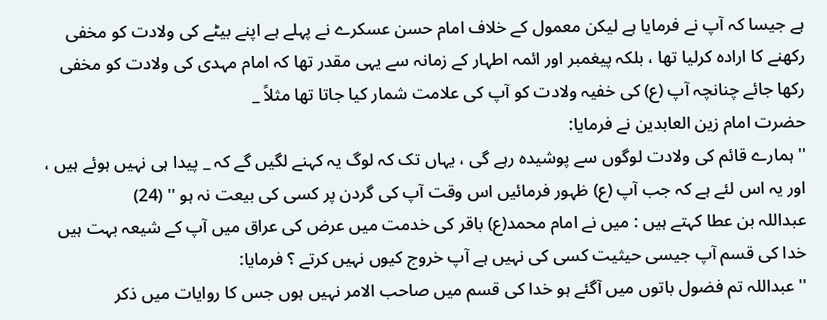ہے جیسا کہ آپ نے فرمایا ہے لیکن معمول کے خلاف امام حسن عسکرے نے پہلے ہے اپنے بیٹے کى ولادت کو مخفى رکھنے کا ارادہ کرلیا تھا ، بلکہ پیغمبر اور ائمہ اطہار کے زمانہ سے یہى مقدر تھا کہ امام مہدى کى ولادت کو مخفى رکھا جائے چنانچہ آپ (ع) کى خفیہ ولادت کو آپ کى علامت شمار کیا جاتا تھا مثلاً _
حضرت امام زین العابدین نے فرمایا:
'' ہمارے قائم کى ولادت لوگوں سے پوشیدہ رہے گى ، یہاں تک کہ لوگ یہ کہنے لگیں گے کہ _ پیدا ہى نہیں ہوئے ہیں ، اور یہ اس لئے ہے کہ جب آپ (ع) ظہور فرمائیں اس وقت آپ کى گردن پر کسى کى بیعت نہ ہو '' (24)
عبداللہ بن عطا کہتے ہیں : میں نے امام محمد(ع) باقر کى خدمت میں عرض کى عراق میں آپ کے شیعہ بہت ہیں خدا کى قسم آپ جیسى حیثیت کسى کى نہیں ہے آپ خروج کیوں نہیں کرتے ؟ فرمایا:
'' عبداللہ تم فضول باتوں میں آگئے ہو خدا کى قسم میں صاحب الامر نہیں ہوں جس کا روایات میں ذکر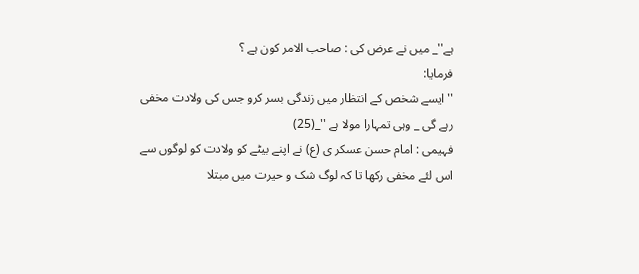ہے''_ میں نے عرض کى : صاحب الامر کون ہے ؟
فرمایا:
'' ایسے شخص کے انتظار میں زندگى بسر کرو جس کى ولادت مخفى رہے گى _ وہى تمہارا مولا ہے ''_(25)
فہیمى : امام حسن عسکر ى (ع) نے اپنے بیٹے کو ولادت کو لوگوں سے اس لئے مخفى رکھا تا کہ لوگ شک و حیرت میں مبتلا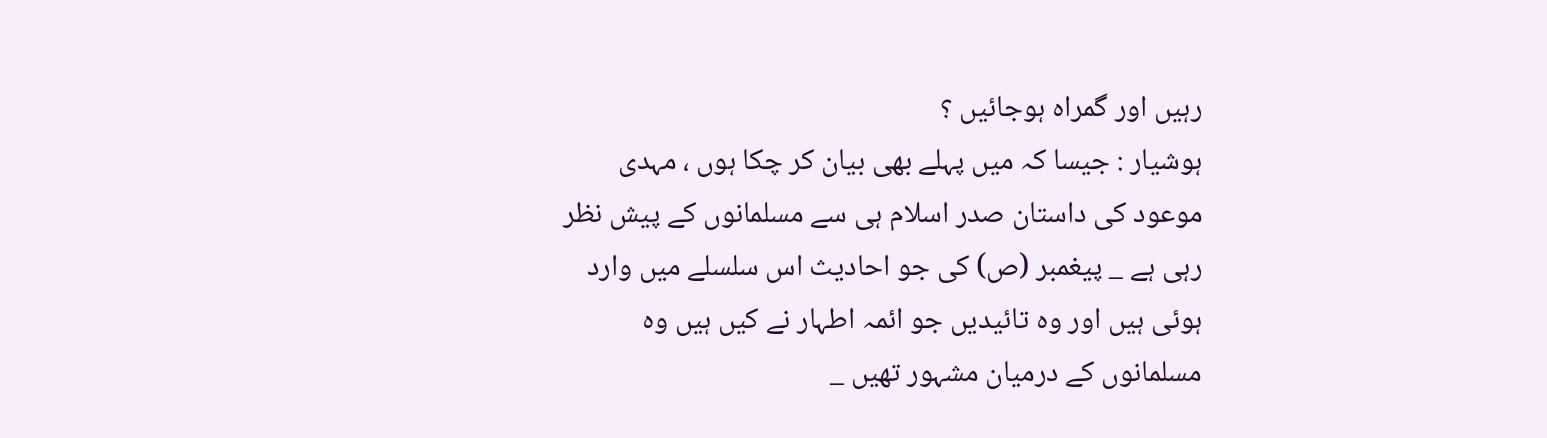رہیں اور گمراہ ہوجائیں ؟
ہوشیار : جیسا کہ میں پہلے بھى بیان کر چکا ہوں ، مہدى موعود کى داستان صدر اسلام ہى سے مسلمانوں کے پیش نظر رہى ہے _ پیغمبر (ص) کى جو احادیث اس سلسلے میں وارد ہوئی ہیں اور وہ تائیدیں جو ائمہ اطہار نے کیں ہیں وہ مسلمانوں کے درمیان مشہور تھیں _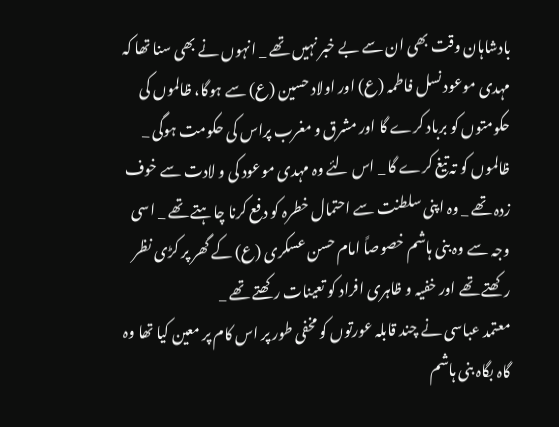بادشاہان وقت بھى ان سے بے خبر نہیں تھے _ انہوں نے بھى سنا تھا کہ مہدى موعود نسل فاطمہ (ع) اور اولاد حسین (ع) سے ہوگا، ظالموں کى حکومتوں کو برباد کرے گا اور مشرق و مغرب پراس کى حکومت ہوگى _ ظالموں کو تہ تیغ کرے گا _ اس لئے وہ مہدى موعود کى و لادت سے خوف زدہ تھے _ وہ اپنى سلطنت سے احتمال خطرہ کو دفع کرنا چاہتے تھے _ اسى وجہ سے وہ بنى ہاشم خصوصاً امام حسن عسکرى (ع) کے گھر پر کڑى نظر رکھتے تھے اور خفیہ و ظاہرى افراد کو تعینات رکھتے تھے _
معتمد عباسى نے چند قابلہ عورتوں کو مخفى طور پر اس کام پر معین کیا تھا وہ گاہ بگاہ بنى ہاشم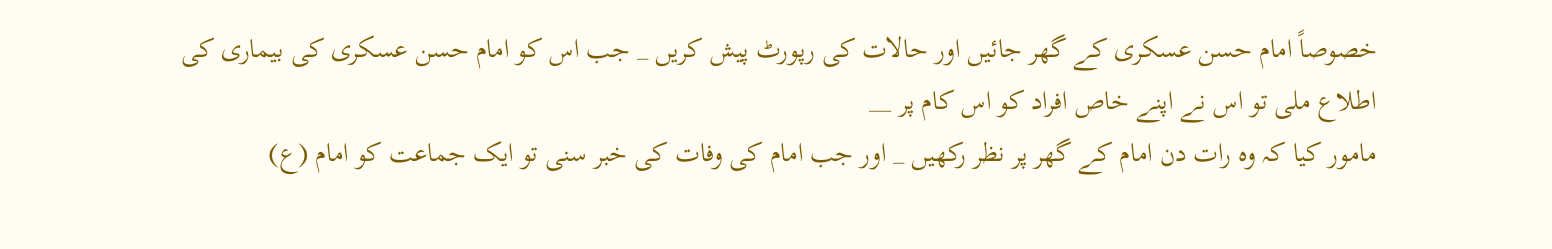خصوصاً امام حسن عسکرى کے گھر جائیں اور حالات کى رپورٹ پیش کریں _ جب اس کو امام حسن عسکرى کى بیمارى کى اطلاع ملى تو اس نے اپنے خاص افراد کو اس کام پر __
مامور کیا کہ وہ رات دن امام کے گھر پر نظر رکھیں _ اور جب امام کى وفات کى خبر سنى تو ایک جماعت کو امام (ع)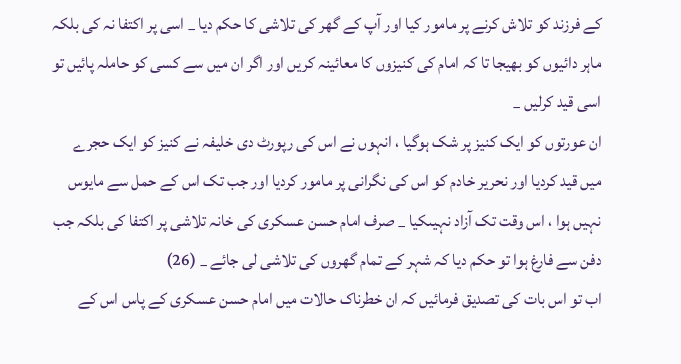کے فرزند کو تلاش کرنے پر مامور کیا اور آپ کے گھر کى تلاشى کا حکم دیا _ اسى پر اکتفا نہ کى بلکہ ماہر دائیوں کو بھیجا تا کہ امام کى کنیزوں کا معائینہ کریں اور اگر ان میں سے کسى کو حاملہ پائیں تو اسى قید کرلیں _
ان عورتوں کو ایک کنیز پر شک ہوگیا ، انہوں نے اس کى رپورٹ دى خلیفہ نے کنیز کو ایک حجرے میں قید کردیا اور نحریر خادم کو اس کى نگرانى پر مامور کردیا اور جب تک اس کے حمل سے مایوس نہیں ہوا ، اس وقت تک آزاد نہیںکیا _ صرف امام حسن عسکرى کى خانہ تلاشى پر اکتفا کى بلکہ جب دفن سے فارغ ہوا تو حکم دیا کہ شہر کے تمام گھروں کى تلاشى لى جائے _ (26)
اب تو اس بات کى تصدیق فرمائیں کہ ان خطرناک حالات میں امام حسن عسکرى کے پاس اس کے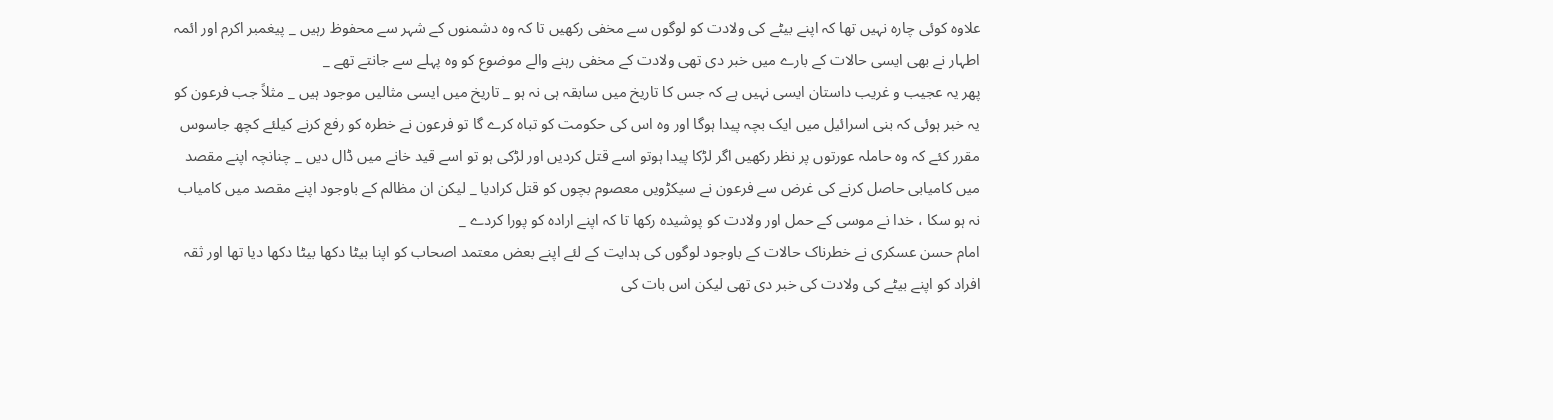علاوہ کوئی چارہ نہیں تھا کہ اپنے بیٹے کى ولادت کو لوگوں سے مخفى رکھیں تا کہ وہ دشمنوں کے شہر سے محفوظ رہیں _ پیغمبر اکرم اور ائمہ اطہار نے بھى ایسى حالات کے بارے میں خبر دى تھى ولادت کے مخفى رہنے والے موضوع کو وہ پہلے سے جانتے تھے _
پھر یہ عجیب و غریب داستان ایسى نہیں ہے کہ جس کا تاریخ میں سابقہ ہى نہ ہو _ تاریخ میں ایسى مثالیں موجود ہیں _ مثلاً جب فرعون کو یہ خبر ہوئی کہ بنى اسرائیل میں ایک بچہ پیدا ہوگا اور وہ اس کى حکومت کو تباہ کرے گا تو فرعون نے خطرہ کو رفع کرنے کیلئے کچھ جاسوس مقرر کئے کہ وہ حاملہ عورتوں پر نظر رکھیں اگر لڑکا پیدا ہوتو اسے قتل کردیں اور لڑکى ہو تو اسے قید خانے میں ڈال دیں _ چنانچہ اپنے مقصد میں کامیابى حاصل کرنے کى غرض سے فرعون نے سیکڑویں معصوم بچوں کو قتل کرادیا _ لیکن ان مظالم کے باوجود اپنے مقصد میں کامیاب نہ ہو سکا ، خدا نے موسى کے حمل اور ولادت کو پوشیدہ رکھا تا کہ اپنے ارادہ کو پورا کردے _
امام حسن عسکرى نے خطرناک حالات کے باوجود لوگوں کى ہدایت کے لئے اپنے بعض معتمد اصحاب کو اپنا بیٹا دکھا بیٹا دکھا دیا تھا اور ثقہ افراد کو اپنے بیٹے کى ولادت کى خبر دى تھى لیکن اس بات کى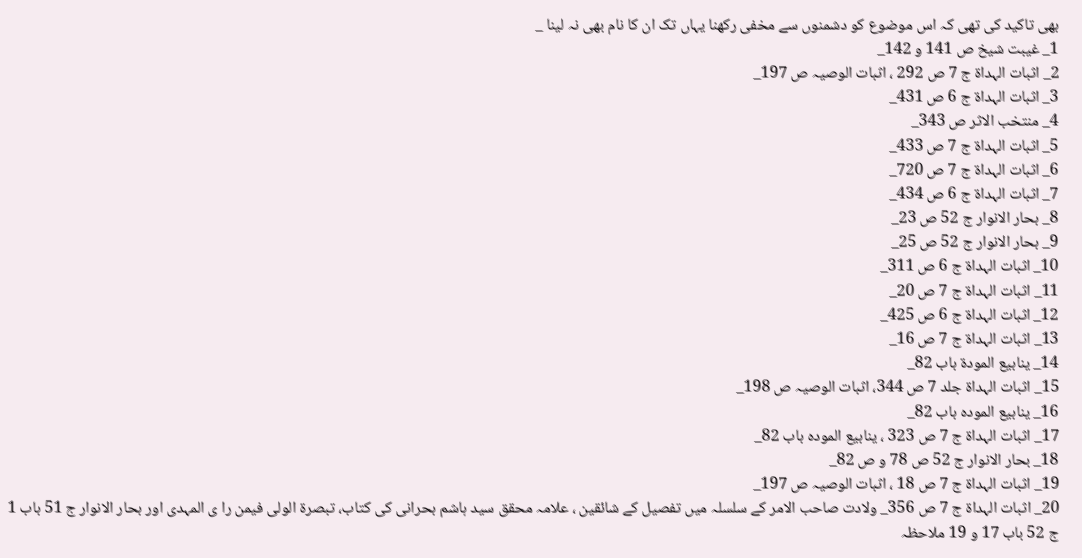بھى تاکید کى تھى کہ اس موضوع کو دشمنوں سے مخفى رکھنا یہاں تک ان کا نام بھى نہ لینا _
1_ غیبت شیخ ص 141 و 142_
2_ اثبات الہداة ج 7 ص 292 ، اثبات الوصیہ ص 197_
3_ اثبات الہداة ج 6 ص 431_
4_ منتخب الاثر ص 343_
5_ اثبات الہداة ج 7 ص 433_
6_ اثبات الہداة ج 7 ص 720_
7_ اثبات الہداة ج 6 ص 434_
8_ بحار الانوار ج 52 ص 23_
9_ بحار الانوار ج 52 ص 25_
10_ اثبات الہداة ج 6 ص 311_
11_ اثبات الہداة ج 7 ص 20_
12_ اثبات الہداة ج 6 ص 425_
13_ اثبات الہداة ج 7 ص 16_
14_ ینابیع المودة باب 82_
15_ اثبات الہداة جلد 7 ص 344، اثبات الوصیہ ص 198_
16_ ینابیع المودہ باب 82_
17_ اثبات الہداة ج 7 ص 323 ، ینابیع المودہ باب 82_
18_ بحار الانوار ج 52 ص 78 و ص 82_
19_ اثبات الہداة ج 7 ص 18 ، اثبات الوصیہ ص 197_
20_ اثبات الہداة ج 7 ص 356_ ولادت صاحب الامر کے سلسلہ میں تفصیل کے شائقین ، علامہ محقق سید ہاشم بحرانى کى کتاب، تبصرة الولى فیمن را ى المہدى اور بحار الانوار ج 51 باب 1 ج 52 باب 17 و 19 ملاحظہ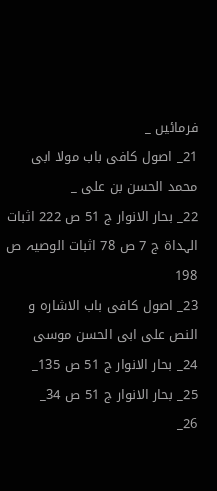فرمائیں _
21_ اصول کافى باب مولا ابى محمد الحسن بن على _
22_ بحار الانوار ج 51 ص 222 اثبات الہداة ج 7 ص 78 اثبات الوصیہ ص 198
23_ اصول کافى باب الاشارہ و النص على ابى الحسن موسى
24_ بحار الانوار ج 51 ص 135_
25_ بحار الانوار ج 51 ص 34_
26_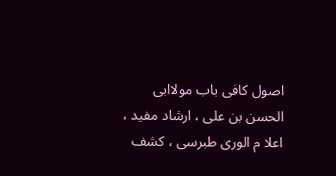اصول کافى باب مولاابى الحسن بن على ، ارشاد مفید ، اعلا م الورى طبرسى ، کشف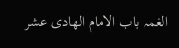الغمہ باب الامام الھادى عشر